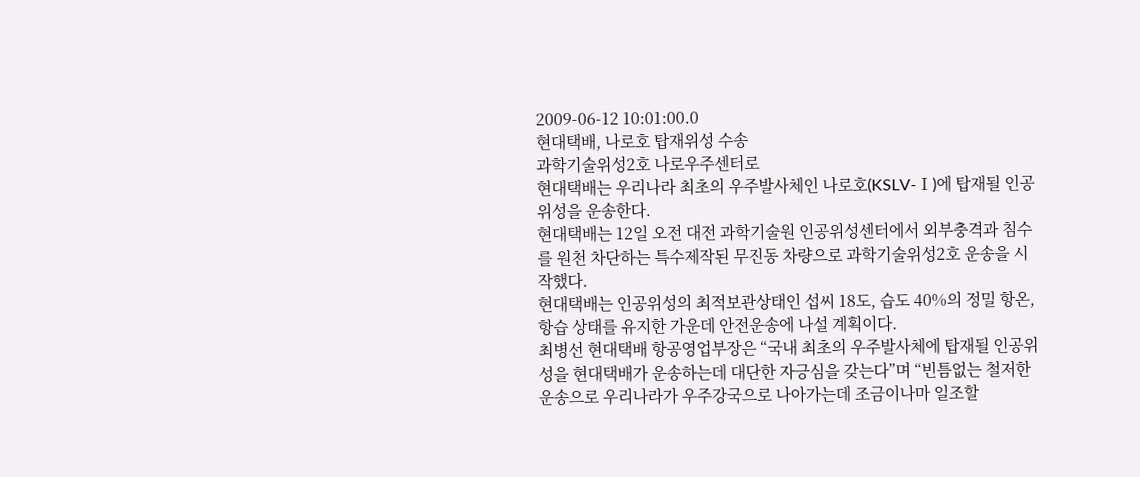2009-06-12 10:01:00.0
현대택배, 나로호 탑재위성 수송
과학기술위성2호 나로우주센터로
현대택배는 우리나라 최초의 우주발사체인 나로호(KSLV-Ⅰ)에 탑재될 인공위성을 운송한다.
현대택배는 12일 오전 대전 과학기술원 인공위성센터에서 외부충격과 침수를 원천 차단하는 특수제작된 무진동 차량으로 과학기술위성2호 운송을 시작했다.
현대택배는 인공위성의 최적보관상태인 섭씨 18도, 습도 40%의 정밀 항온, 항습 상태를 유지한 가운데 안전운송에 나설 계획이다.
최병선 현대택배 항공영업부장은 “국내 최초의 우주발사체에 탑재될 인공위성을 현대택배가 운송하는데 대단한 자긍심을 갖는다”며 “빈틈없는 철저한 운송으로 우리나라가 우주강국으로 나아가는데 조금이나마 일조할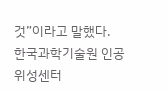것”이라고 말했다.
한국과학기술원 인공위성센터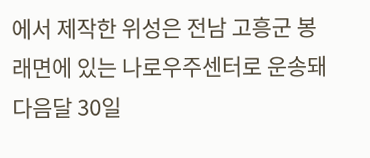에서 제작한 위성은 전남 고흥군 봉래면에 있는 나로우주센터로 운송돼 다음달 30일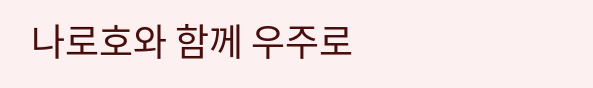나로호와 함께 우주로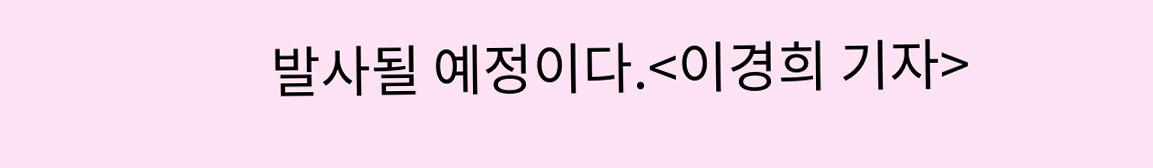발사될 예정이다.<이경희 기자>